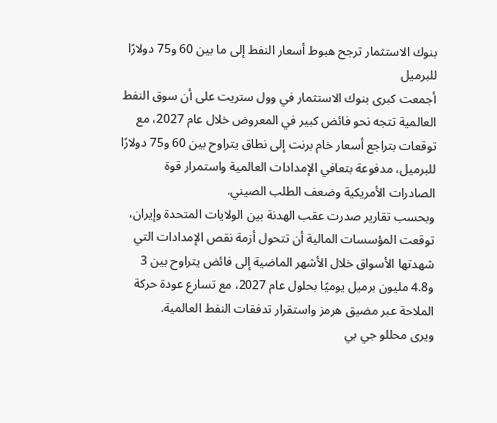بنوك الاستثمار ترجح هبوط أسعار النفط إلى ما بين 60 و75 دولارًا للبرميل
أجمعت كبرى بنوك الاستثمار في وول ستريت على أن سوق النفط العالمية تتجه نحو فائض كبير في المعروض خلال عام 2027، مع توقعات بتراجع أسعار خام برنت إلى نطاق يتراوح بين 60 و75 دولارًا للبرميل، مدفوعة بتعافي الإمدادات العالمية واستمرار قوة الصادرات الأمريكية وضعف الطلب الصيني.
وبحسب تقارير صدرت عقب الهدنة بين الولايات المتحدة وإيران، توقعت المؤسسات المالية أن تتحول أزمة نقص الإمدادات التي شهدتها الأسواق خلال الأشهر الماضية إلى فائض يتراوح بين 3 و4.8 مليون برميل يوميًا بحلول عام 2027، مع تسارع عودة حركة الملاحة عبر مضيق هرمز واستقرار تدفقات النفط العالمية.
ويرى محللو جي بي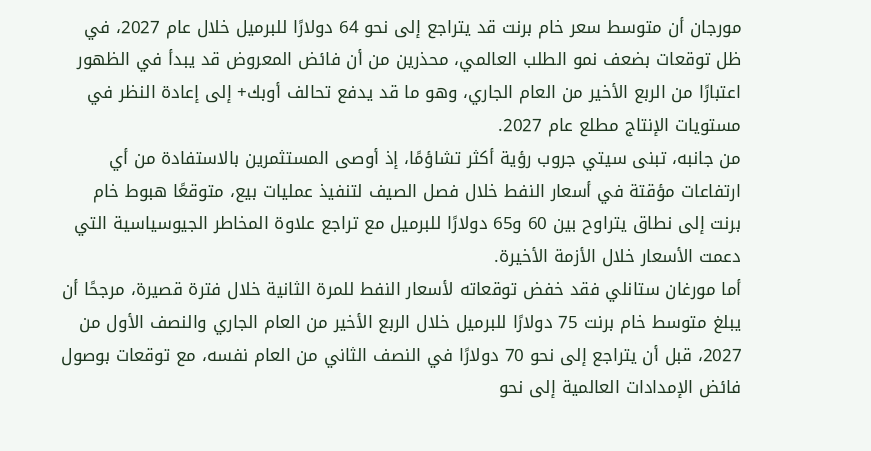مورجان أن متوسط سعر خام برنت قد يتراجع إلى نحو 64 دولارًا للبرميل خلال عام 2027، في ظل توقعات بضعف نمو الطلب العالمي، محذرين من أن فائض المعروض قد يبدأ في الظهور اعتبارًا من الربع الأخير من العام الجاري، وهو ما قد يدفع تحالف أوبك+ إلى إعادة النظر في مستويات الإنتاج مطلع عام 2027.
من جانبه، تبنى سيتي جروب رؤية أكثر تشاؤمًا، إذ أوصى المستثمرين بالاستفادة من أي ارتفاعات مؤقتة في أسعار النفط خلال فصل الصيف لتنفيذ عمليات بيع، متوقعًا هبوط خام برنت إلى نطاق يتراوح بين 60 و65 دولارًا للبرميل مع تراجع علاوة المخاطر الجيوسياسية التي دعمت الأسعار خلال الأزمة الأخيرة.
أما مورغان ستانلي فقد خفض توقعاته لأسعار النفط للمرة الثانية خلال فترة قصيرة، مرجحًا أن يبلغ متوسط خام برنت 75 دولارًا للبرميل خلال الربع الأخير من العام الجاري والنصف الأول من 2027، قبل أن يتراجع إلى نحو 70 دولارًا في النصف الثاني من العام نفسه، مع توقعات بوصول فائض الإمدادات العالمية إلى نحو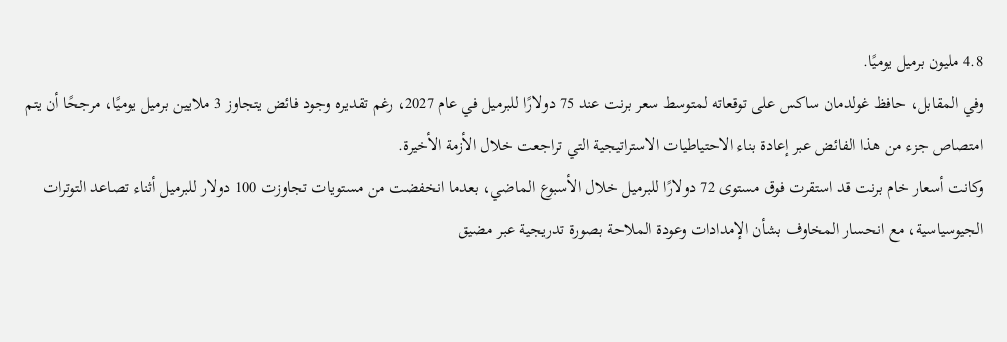4.8 مليون برميل يوميًا.
وفي المقابل، حافظ غولدمان ساكس على توقعاته لمتوسط سعر برنت عند 75 دولارًا للبرميل في عام 2027، رغم تقديره وجود فائض يتجاوز 3 ملايين برميل يوميًا، مرجحًا أن يتم امتصاص جزء من هذا الفائض عبر إعادة بناء الاحتياطيات الاستراتيجية التي تراجعت خلال الأزمة الأخيرة.
وكانت أسعار خام برنت قد استقرت فوق مستوى 72 دولارًا للبرميل خلال الأسبوع الماضي، بعدما انخفضت من مستويات تجاوزت 100 دولار للبرميل أثناء تصاعد التوترات الجيوسياسية، مع انحسار المخاوف بشأن الإمدادات وعودة الملاحة بصورة تدريجية عبر مضيق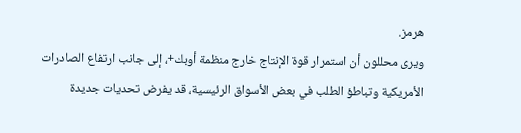هرمز.
ويرى محللون أن استمرار قوة الإنتاج خارج منظمة أوبك+، إلى جانب ارتفاع الصادرات الأمريكية وتباطؤ الطلب في بعض الأسواق الرئيسية، قد يفرض تحديات جديدة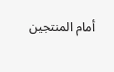أمام المنتجين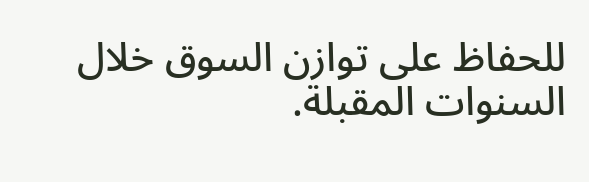للحفاظ على توازن السوق خلال السنوات المقبلة.